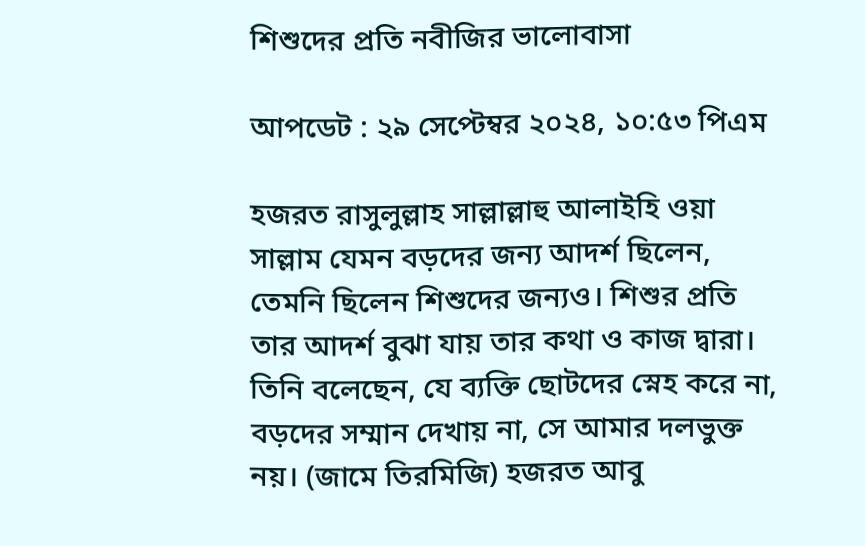শিশুদের প্রতি নবীজির ভালোবাসা

আপডেট : ২৯ সেপ্টেম্বর ২০২৪, ১০:৫৩ পিএম

হজরত রাসুলুল্লাহ সাল্লাল্লাহু আলাইহি ওয়া সাল্লাম যেমন বড়দের জন্য আদর্শ ছিলেন, তেমনি ছিলেন শিশুদের জন্যও। শিশুর প্রতি তার আদর্শ বুঝা যায় তার কথা ও কাজ দ্বারা। তিনি বলেছেন, যে ব্যক্তি ছোটদের স্নেহ করে না, বড়দের সম্মান দেখায় না, সে আমার দলভুক্ত নয়। (জামে তিরমিজি) হজরত আবু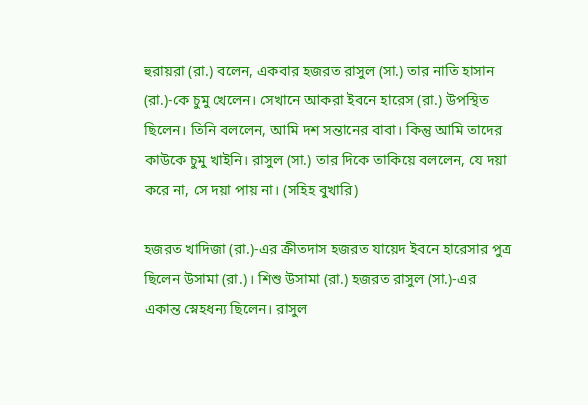হুরায়রা (রা.) বলেন, একবার হজরত রাসুল (সা.) তার নাতি হাসান (রা.)-কে চুমু খেলেন। সেখানে আকরা ইবনে হারেস (রা.) উপস্থিত ছিলেন। তিনি বললেন, আমি দশ সন্তানের বাবা। কিন্তু আমি তাদের কাউকে চুমু খাইনি। রাসুল (সা.) তার দিকে তাকিয়ে বললেন, যে দয়া করে না, সে দয়া পায় না। (সহিহ বুখারি)

হজরত খাদিজা (রা.)-এর ক্রীতদাস হজরত যায়েদ ইবনে হারেসার পুত্র ছিলেন উসামা (রা.)। শিশু উসামা (রা.) হজরত রাসুল (সা.)-এর একান্ত স্নেহধন্য ছিলেন। রাসুল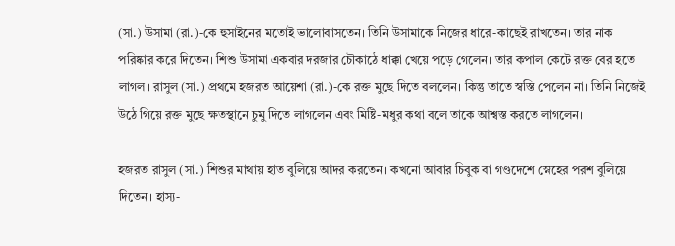(সা.) উসামা (রা.)-কে হুসাইনের মতোই ভালোবাসতেন। তিনি উসামাকে নিজের ধারে-কাছেই রাখতেন। তার নাক পরিষ্কার করে দিতেন। শিশু উসামা একবার দরজার চৌকাঠে ধাক্কা খেয়ে পড়ে গেলেন। তার কপাল কেটে রক্ত বের হতে লাগল। রাসুল (সা.) প্রথমে হজরত আয়েশা (রা.)-কে রক্ত মুছে দিতে বললেন। কিন্তু তাতে স্বস্তি পেলেন না। তিনি নিজেই উঠে গিয়ে রক্ত মুছে ক্ষতস্থানে চুমু দিতে লাগলেন এবং মিষ্টি-মধুর কথা বলে তাকে আশ্বস্ত করতে লাগলেন।

হজরত রাসুল (সা.) শিশুর মাথায় হাত বুলিয়ে আদর করতেন। কখনো আবার চিবুক বা গণ্ডদেশে স্নেহের পরশ বুলিয়ে দিতেন। হাস্য-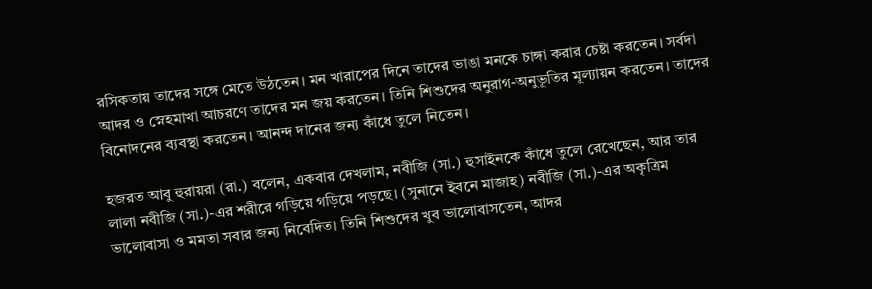রসিকতায় তাদের সঙ্গে মেতে উঠতেন। মন খারাপের দিনে তাদের ভাঙা মনকে চাঙ্গা করার চেষ্টা করতেন। সর্বদা আদর ও স্নেহমাখা আচরণে তাদের মন জয় করতেন। তিনি শিশুদের অনুরাগ-অনুভূতির মূল্যায়ন করতেন। তাদের বিনোদনের ব্যবস্থা করতেন। আনন্দ দানের জন্য কাঁধে তুলে নিতেন।

হজরত আবু হুরায়রা (রা.) বলেন, একবার দেখলাম, নবীজি (সা.) হুসাইনকে কাঁধে তুলে রেখেছেন, আর তার লালা নবীজি (সা.)-এর শরীরে গড়িয়ে গড়িয়ে পড়ছে। (সুনানে ইবনে মাজাহ) নবীজি (সা.)-এর অকৃত্রিম ভালোবাসা ও মমতা সবার জন্য নিবেদিত। তিনি শিশুদের খুব ভালোবাসতেন, আদর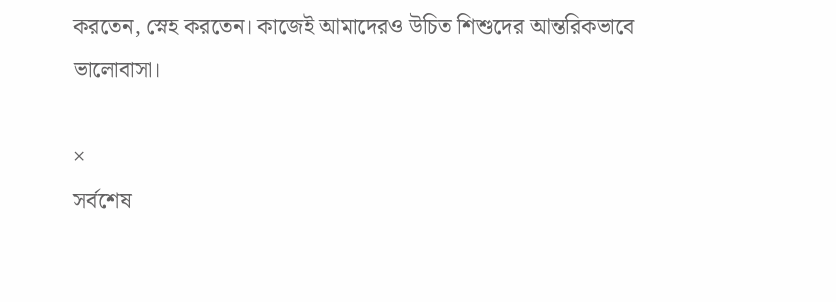করতেন, স্নেহ করতেন। কাজেই আমাদেরও উচিত শিশুদের আন্তরিকভাবে ভালোবাসা।

×
সর্বশেষ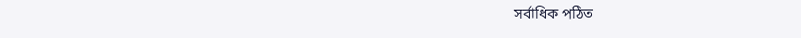সর্বাধিক পঠিত